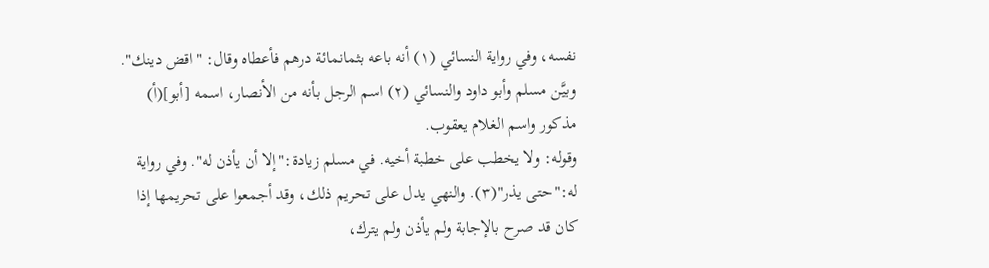نفسه، وفي رواية النسائي (١) أنه باعه بثمانمائة درهم فأعطاه وقال: "اقض دينك". وبيَّن مسلم وأبو داود والنسائي (٢) اسم الرجل بأنه من الأنصار، اسمه [أبو](أ) مذكور واسم الغلام يعقوب.
وقوله: ولا يخطب على خطبة أخيه. في مسلم زيادة:"إلا أن يأذن له". وفي رواية له:"حتى يذر"(٣). والنهي يدل على تحريم ذلك، وقد أجمعوا على تحريمها إذا كان قد صرح بالإجابة ولم يأذن ولم يترك،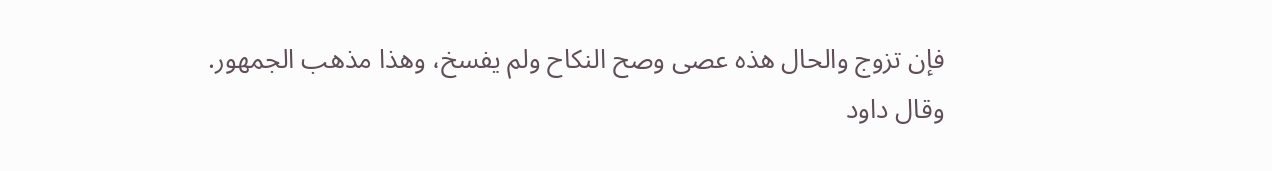فإن تزوج والحال هذه عصى وصح النكاح ولم يفسخ، وهذا مذهب الجمهور. وقال داود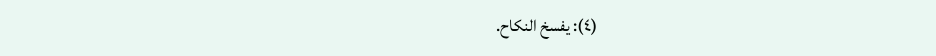(٤): يفسخ النكاح.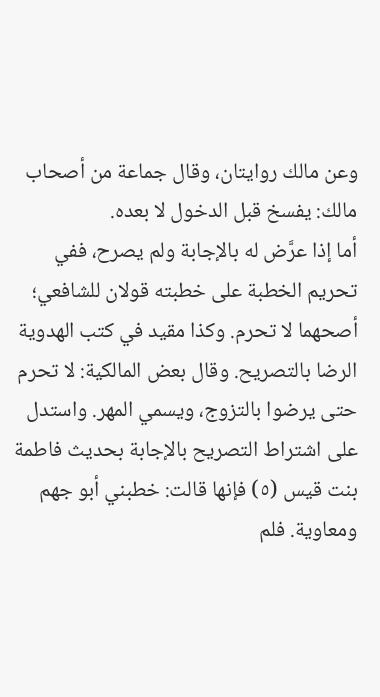وعن مالك روايتان، وقال جماعة من أصحاب مالك: يفسخ قبل الدخول لا بعده.
أما إذا عرَّض له بالإجابة ولم يصرح، ففي تحريم الخطبة على خطبته قولان للشافعي؛ أصحهما لا تحرم. وكذا مقيد في كتب الهدوية الرضا بالتصريح. وقال بعض المالكية: لا تحرم حتى يرضوا بالتزوج، ويسمي المهر. واستدل على اشتراط التصريح بالإجابة بحديث فاطمة بنت قيس (٥) فإنها قالت: خطبني أبو جهم ومعاوية. فلم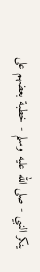ينكر النبي - صلى الله عليه وسلم - خطبة بعضهم على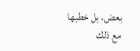بعض، بل خطبها مع ذلك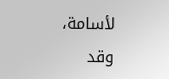لأسامة، وقد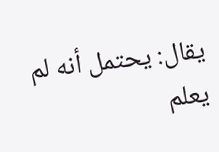يقال: يحتمل أنه لم يعلم